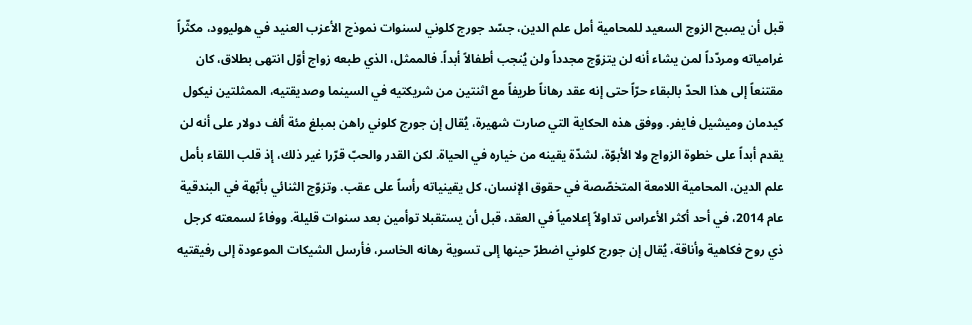قبل أن يصبح الزوج السعيد للمحامية أمل علم الدين، جسّد جورج كلوني لسنوات نموذج الأعزب العنيد في هوليوود، مكثّراً غرامياته ومردّداً لمن يشاء أنه لن يتزوّج مجدداً ولن يُنجب أطفالاً أبداً. فالممثل، الذي طبعه زواج أوّل انتهى بطلاق، كان مقتنعاً إلى هذا الحدّ بالبقاء حرّاً حتى إنه عقد رهاناً طريفاً مع اثنتين من شريكتيه في السينما وصديقتيه، الممثلتين نيكول كيدمان وميشيل فايفر. ووفق هذه الحكاية التي صارت شهيرة، يُقال إن جورج كلوني راهن بمبلغ مئة ألف دولار على أنه لن يقدم أبداً على خطوة الزواج ولا الأبوّة، لشدّة يقينه من خياره في الحياة. لكن القدر والحبّ قرّرا غير ذلك، إذ قلب اللقاء بأمل علم الدين، المحامية اللامعة المتخصّصة في حقوق الإنسان، كل يقينياته رأساً على عقب. وتزوّج الثنائي بأبّهة في البندقية عام 2014، في أحد أكثر الأعراس تداولاً إعلامياً في العقد، قبل أن يستقبلا توأمين بعد سنوات قليلة. ووفاءً لسمعته كرجل ذي روح فكاهية وأناقة، يُقال إن جورج كلوني اضطرّ حينها إلى تسوية رهانه الخاسر، فأرسل الشيكات الموعودة إلى رفيقتيه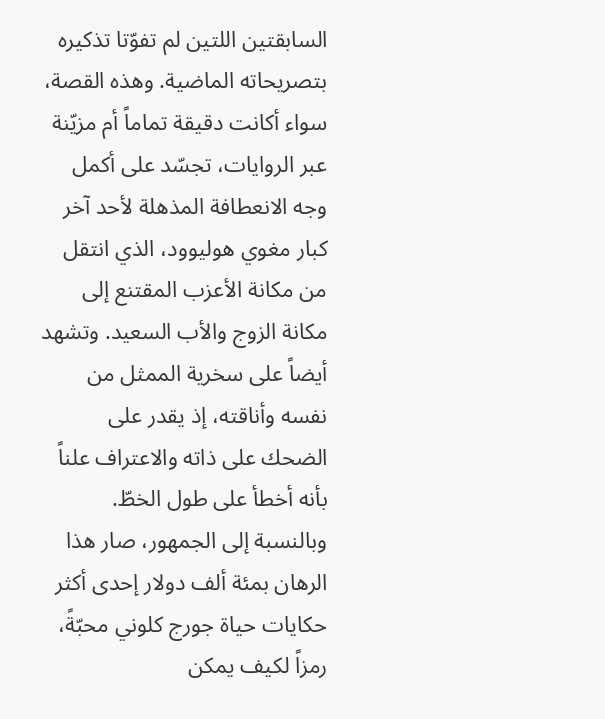السابقتين اللتين لم تفوّتا تذكيره بتصريحاته الماضية. وهذه القصة، سواء أكانت دقيقة تماماً أم مزيّنة عبر الروايات، تجسّد على أكمل وجه الانعطافة المذهلة لأحد آخر كبار مغوي هوليوود، الذي انتقل من مكانة الأعزب المقتنع إلى مكانة الزوج والأب السعيد. وتشهد أيضاً على سخرية الممثل من نفسه وأناقته، إذ يقدر على الضحك على ذاته والاعتراف علناً بأنه أخطأ على طول الخطّ. وبالنسبة إلى الجمهور، صار هذا الرهان بمئة ألف دولار إحدى أكثر حكايات حياة جورج كلوني محبّةً، رمزاً لكيف يمكن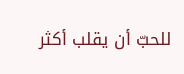للحبّ أن يقلب أكثر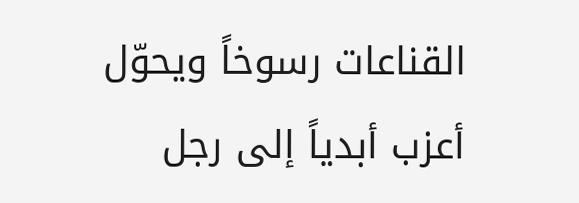القناعات رسوخاً ويحوّل أعزب أبدياً إلى رجل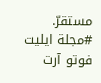مستقرّ.
#مجلة ايليت فوتو آرت